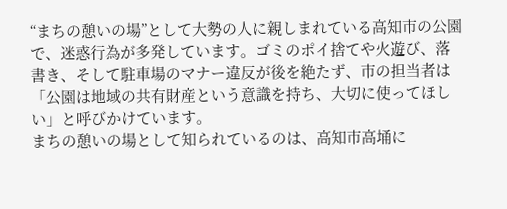“まちの憩いの場”として大勢の人に親しまれている高知市の公園で、迷惑行為が多発しています。ゴミのポイ捨てや火遊び、落書き、そして駐車場のマナー違反が後を絶たず、市の担当者は「公園は地域の共有財産という意識を持ち、大切に使ってほしい」と呼びかけています。
まちの憩いの場として知られているのは、高知市高埇に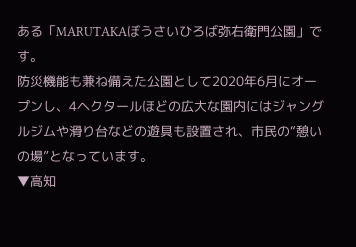ある「MARUTAKAぼうさいひろば弥右衛門公園」です。
防災機能も兼ね備えた公園として2020年6月にオープンし、4ヘクタールほどの広大な園内にはジャングルジムや滑り台などの遊具も設置され、市民の“憩いの場”となっています。
▼高知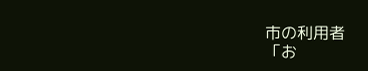市の利用者
「お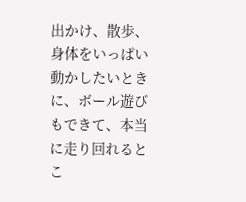出かけ、散歩、身体をいっぱい動かしたいときに、ボール遊びもできて、本当に走り回れるとこ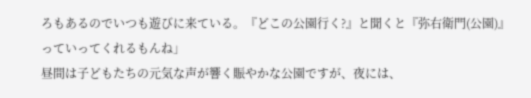ろもあるのでいつも遊びに来ている。『どこの公園行く?』と聞くと『弥右衛門(公園)』っていってくれるもんね」
昼間は子どもたちの元気な声が響く賑やかな公園ですが、夜には、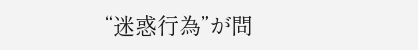“迷惑行為”が問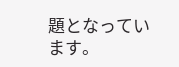題となっています。